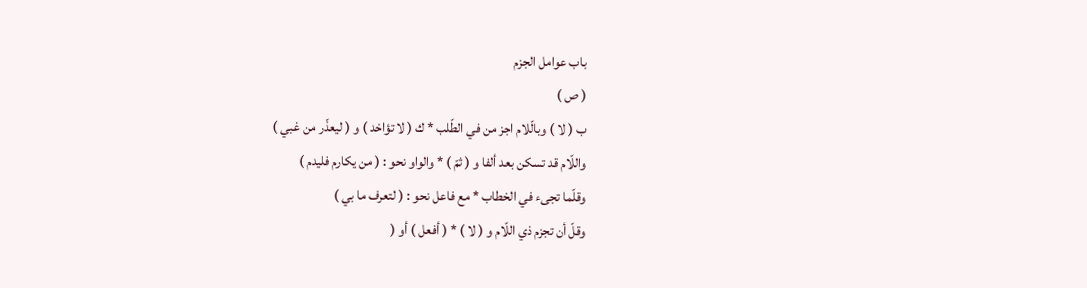باب عوامل الجزم
( ص )
ب ( لا ) وبالّلام اجز من في الطّلب * ك ( لا تؤاخد ) و ( ليعذّر من غبي )
واللّام قد تسكن بعد ألفا و ( ثمّ ) * والواو نحو : ( من يكارم فليدم )
وقلّما تجىء في الخطاب * مع فاعل نحو : ( لتعرف ما بي )
وقلّ أن تجزم ذي اللّام و ( لا ) * ( أفعل ) أو (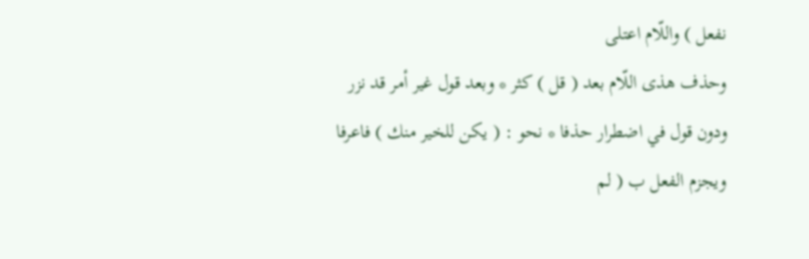نفعل ) واللّام اعتلى
وحذف هذى اللّام بعد ( قل ) كثر * وبعد قول غير أمر قد نزر
ودون قول في اضطرار حذفا * نحو : ( يكن للخير منك ) فاعرفا
ويجزم الفعل ب ( لم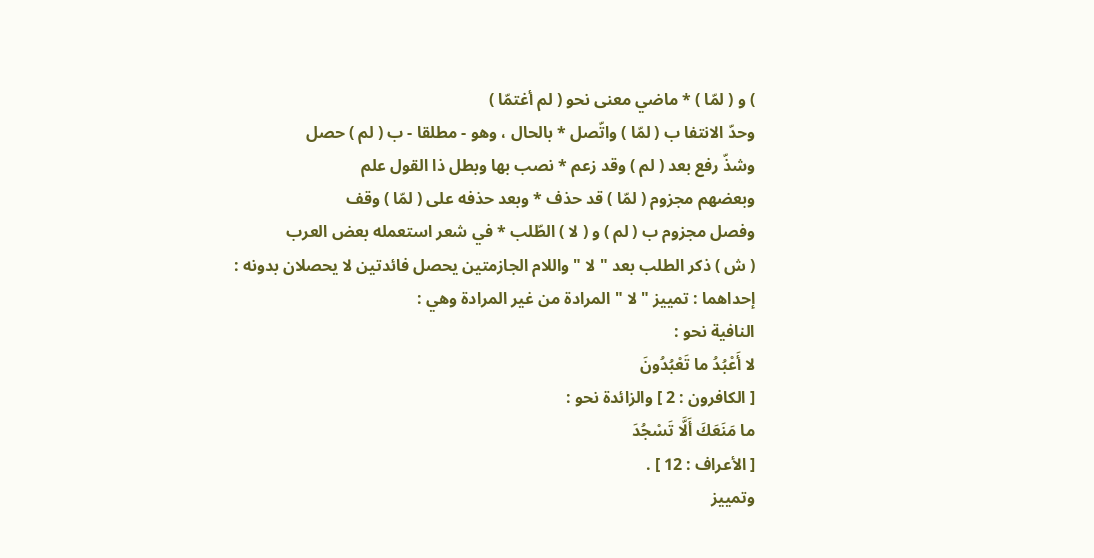) و ( لمّا ) * ماضي معنى نحو ( لم أغتمّا )
وحدّ الانتفا ب ( لمّا ) واتّصل * بالحال ، وهو - مطلقا - ب ( لم ) حصل
وشذّ رفع بعد ( لم ) وقد زعم * نصب بها وبطل ذا القول علم
وبعضهم مجزوم ( لمّا ) قد حذف * وبعد حذفه على ( لمّا ) وقف
وفصل مجزوم ب ( لم ) و ( لا ) الطّلب * في شعر استعمله بعض العرب
( ش ) ذكر الطلب بعد " لا " واللام الجازمتين يحصل فائدتين لا يحصلان بدونه :
إحداهما : تمييز " لا " المرادة من غير المرادة وهي :
النافية نحو :
لا أَعْبُدُ ما تَعْبُدُونَ
[ الكافرون : 2 ] والزائدة نحو :
ما مَنَعَكَ أَلَّا تَسْجُدَ
[ الأعراف : 12 ] .
وتمييز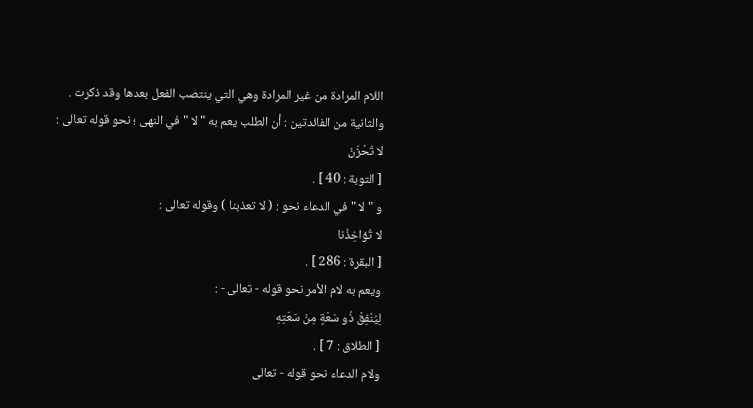اللام المرادة من غير المرادة وهي التي ينتصب الفعل بعدها وقد ذكرت .
والثانية من الفائدتين : أن الطلب يعم به " لا " في النهى ؛ نحو قوله تعالى :
لا تَحْزَنْ
[ التوبة : 40 ] .
و " لا " في الدعاء نحو : ( لا تعذبنا ) وقوله تعالى :
لا تُؤاخِذْنا
[ البقرة : 286 ] .
ويعم به لام الأمر نحو قوله - تعالى - :
لِيُنْفِقْ ذُو سَعَةٍ مِنْ سَعَتِهِ
[ الطلاق : 7 ] .
ولام الدعاء نحو قوله - تعالى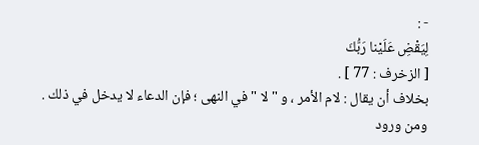- :
لِيَقْضِ عَلَيْنا رَبُّكَ
[ الزخرف : 77 ] .
بخلاف أن يقال : لام الأمر ، و " لا " في النهى ؛ فإن الدعاء لا يدخل في ذلك .
ومن ورود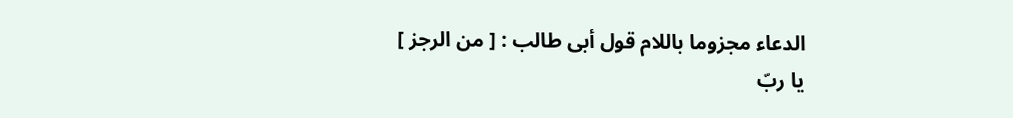الدعاء مجزوما باللام قول أبى طالب : [ من الرجز ]
يا ربّ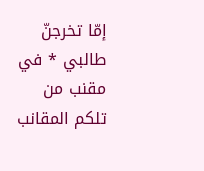إمّا تخرجنّ طالبي * في مقنب من تلكم المقانب